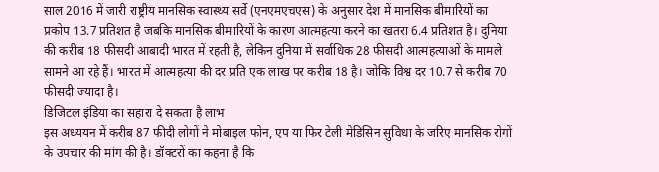साल 2016 में जारी राष्ट्रीय मानसिक स्वास्थ्य सर्वे (एनएमएचएस) के अनुसार देश में मानसिक बीमारियों का प्रकोप 13.7 प्रतिशत है जबकि मानसिक बीमारियों के कारण आत्महत्या करने का खतरा 6.4 प्रतिशत है। दुनिया की करीब 18 फीसदी आबादी भारत में रहती है, लेकिन दुनिया में सर्वाधिक 28 फीसदी आत्महत्याओं के मामले सामने आ रहे हैं। भारत में आत्महत्या की दर प्रति एक लाख पर करीब 18 है। जोकि विश्व दर 10.7 से करीब 70 फीसदी ज्यादा है।
डिजिटल इंडिया का सहारा दे सकता है लाभ
इस अध्ययन में करीब 87 फीदी लोगों ने मोबाइल फोन, एप या फिर टेली मेडिसिन सुविधा के जरिए मानसिक रोगों के उपचार की मांग की है। डॉक्टरों का कहना है कि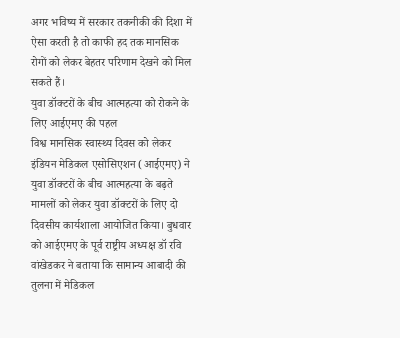अगर भविष्य में सरकार तकनीकी की दिशा में ऐसा करती है तो काफी हद तक मानसिक रोगों को लेकर बेहतर परिणाम देखने को मिल सकते हैं।
युवा डॉक्टरों के बीच आत्महत्या को रोकने के लिए आईएमए की पहल
विश्व मानसिक स्वास्थ्य दिवस को लेकर इंडियन मेडिकल एसोसिएशन (आईएमए) ने युवा डॉक्टरों के बीच आत्महत्या के बढ़ते मामलों को लेकर युवा डॉक्टरों के लिए दो दिवसीय कार्यशाला आयोजित किया। बुधवार को आईएमए के पूर्व राष्ट्रीय अध्यक्ष डॉ रवि वांखेडकर ने बताया कि सामान्य आबादी की तुलना में मेडिकल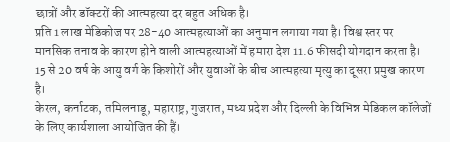छात्रों और डॉक्टरों की आत्महत्या दर बहुत अधिक है।
प्रति 1 लाख मेडिकोज पर 28-40 आत्महत्याओं का अनुमान लगाया गया है। विश्व स्तर पर मानसिक तनाव के कारण होने वाली आत्महत्याओं में हमारा देश 11.6 फीसदी योगदान करता है। 15 से 20 वर्ष के आयु वर्ग के किशोरों और युवाओं के बीच आत्महत्या मृत्यु का दूसरा प्रमुख कारण है।
केरल, कर्नाटक, तमिलनाडू, महाराष्ट्र, गुजरात, मध्य प्रदेश और दिल्ली के विभिन्न मेडिकल कॉलेजों के लिए कार्यशाला आयोजित की हैं।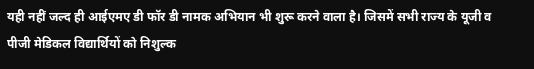यही नहीं जल्द ही आईएमए डी फॉर डी नामक अभियान भी शुरू करने वाला है। जिसमें सभी राज्य के यूजी व पीजी मेडिकल विद्यार्थियों को निशुल्क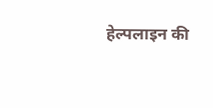हेल्पलाइन की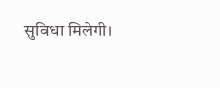सुविधा मिलेगी।